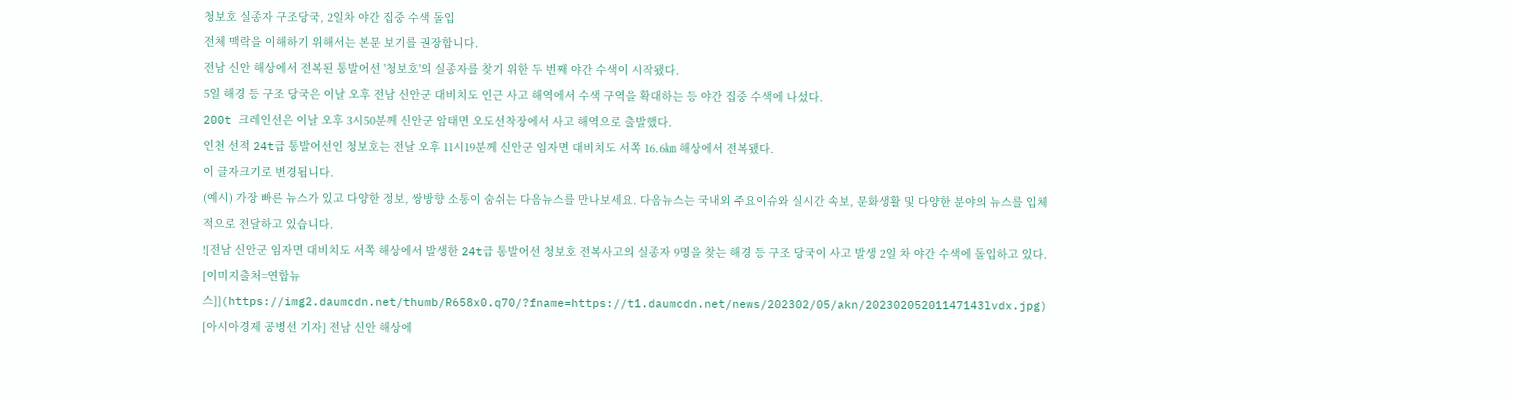청보호 실종자 구조당국, 2일차 야간 집중 수색 돌입
전체 맥락을 이해하기 위해서는 본문 보기를 권장합니다.
전남 신안 해상에서 전복된 통발어선 '청보호'의 실종자를 찾기 위한 두 번째 야간 수색이 시작됐다.
5일 해경 등 구조 당국은 이날 오후 전남 신안군 대비치도 인근 사고 해역에서 수색 구역을 확대하는 등 야간 집중 수색에 나섰다.
200t 크레인선은 이날 오후 3시50분께 신안군 암태면 오도선착장에서 사고 해역으로 출발했다.
인천 선적 24t급 통발어선인 청보호는 전날 오후 11시19분께 신안군 임자면 대비치도 서쪽 16.6㎞ 해상에서 전복됐다.
이 글자크기로 변경됩니다.
(예시) 가장 빠른 뉴스가 있고 다양한 정보, 쌍방향 소통이 숨쉬는 다음뉴스를 만나보세요. 다음뉴스는 국내외 주요이슈와 실시간 속보, 문화생활 및 다양한 분야의 뉴스를 입체적으로 전달하고 있습니다.
![전남 신안군 임자면 대비치도 서쪽 해상에서 발생한 24t급 통발어선 청보호 전복사고의 실종자 9명을 찾는 해경 등 구조 당국이 사고 발생 2일 차 야간 수색에 돌입하고 있다. [이미지출처=연합뉴스]](https://img2.daumcdn.net/thumb/R658x0.q70/?fname=https://t1.daumcdn.net/news/202302/05/akn/20230205201147143lvdx.jpg)
[아시아경제 공병선 기자] 전남 신안 해상에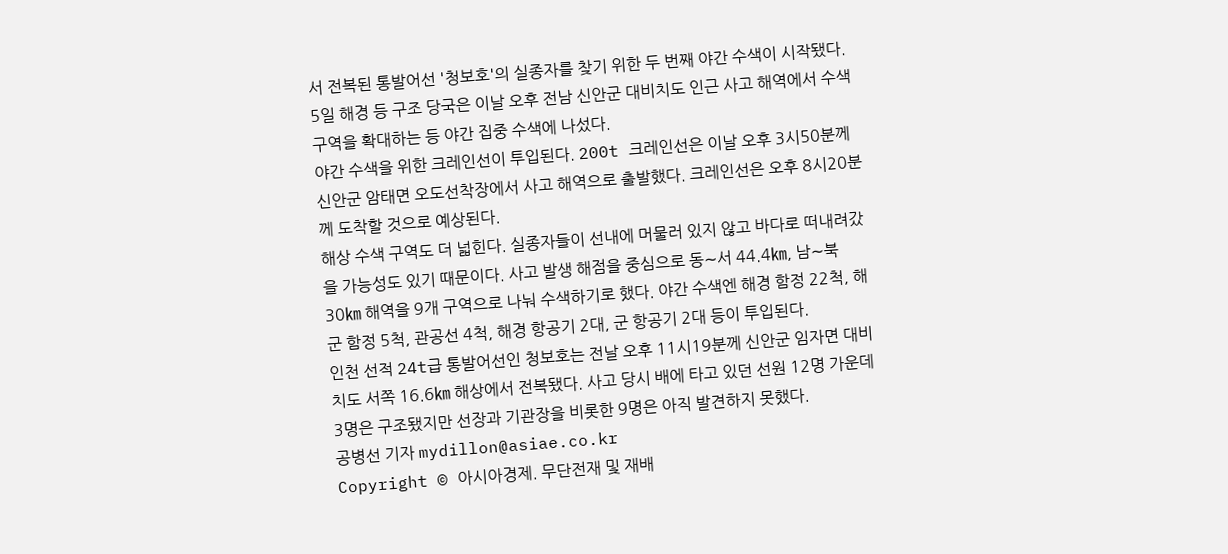서 전복된 통발어선 '청보호'의 실종자를 찾기 위한 두 번째 야간 수색이 시작됐다.
5일 해경 등 구조 당국은 이날 오후 전남 신안군 대비치도 인근 사고 해역에서 수색 구역을 확대하는 등 야간 집중 수색에 나섰다.
야간 수색을 위한 크레인선이 투입된다. 200t 크레인선은 이날 오후 3시50분께 신안군 암태면 오도선착장에서 사고 해역으로 출발했다. 크레인선은 오후 8시20분께 도착할 것으로 예상된다.
해상 수색 구역도 더 넓힌다. 실종자들이 선내에 머물러 있지 않고 바다로 떠내려갔을 가능성도 있기 때문이다. 사고 발생 해점을 중심으로 동∼서 44.4㎞, 남∼북 30㎞ 해역을 9개 구역으로 나눠 수색하기로 했다. 야간 수색엔 해경 함정 22척, 해군 함정 5척, 관공선 4척, 해경 항공기 2대, 군 항공기 2대 등이 투입된다.
인천 선적 24t급 통발어선인 청보호는 전날 오후 11시19분께 신안군 임자면 대비치도 서쪽 16.6㎞ 해상에서 전복됐다. 사고 당시 배에 타고 있던 선원 12명 가운데 3명은 구조됐지만 선장과 기관장을 비롯한 9명은 아직 발견하지 못했다.
공병선 기자 mydillon@asiae.co.kr
Copyright © 아시아경제. 무단전재 및 재배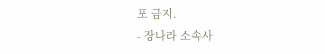포 금지.
- 장나라 소속사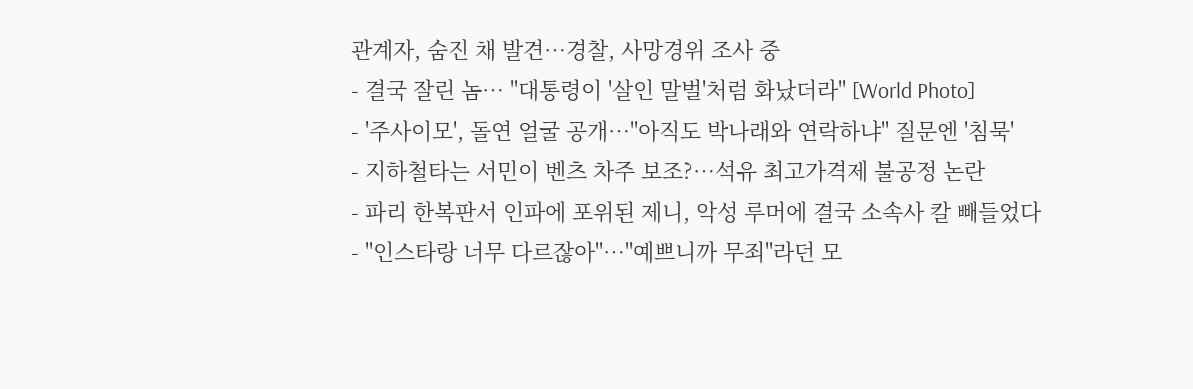관계자, 숨진 채 발견…경찰, 사망경위 조사 중
- 결국 잘린 놈… "대통령이 '살인 말벌'처럼 화났더라" [World Photo]
- '주사이모', 돌연 얼굴 공개…"아직도 박나래와 연락하냐" 질문엔 '침묵'
- 지하철타는 서민이 벤츠 차주 보조?…석유 최고가격제 불공정 논란
- 파리 한복판서 인파에 포위된 제니, 악성 루머에 결국 소속사 칼 빼들었다
- "인스타랑 너무 다르잖아"…"예쁘니까 무죄"라던 모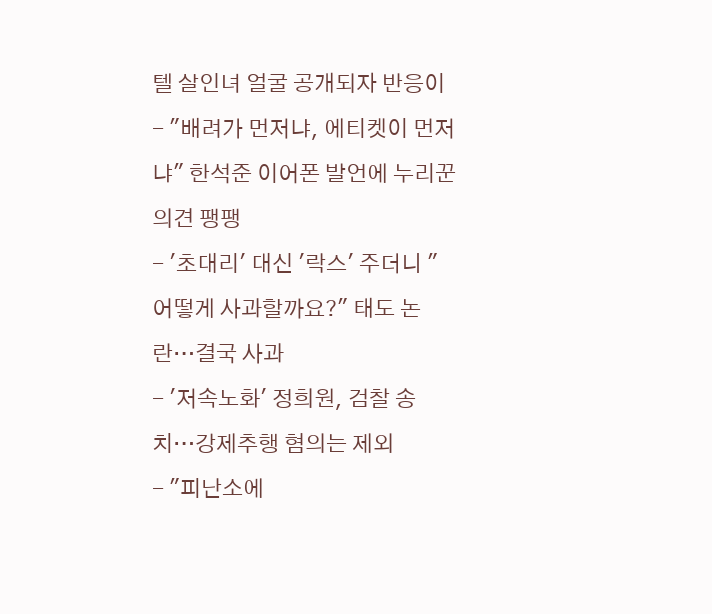텔 살인녀 얼굴 공개되자 반응이
- "배려가 먼저냐, 에티켓이 먼저냐" 한석준 이어폰 발언에 누리꾼 의견 팽팽
- '초대리' 대신 '락스' 주더니 "어떻게 사과할까요?" 태도 논란…결국 사과
- '저속노화' 정희원, 검찰 송치…강제추행 혐의는 제외
- "피난소에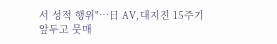서 성적 행위"…日 AV, 대지진 15주기 앞두고 뭇매